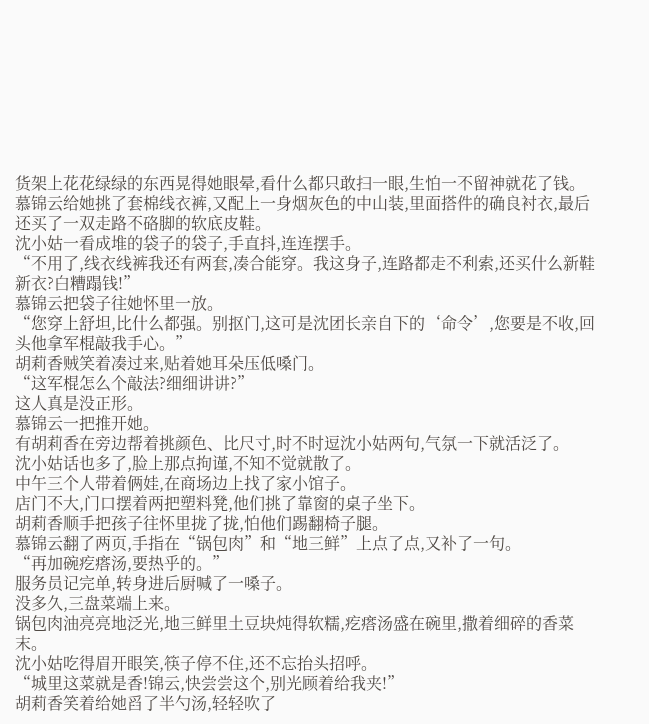货架上花花绿绿的东西晃得她眼晕,看什么都只敢扫一眼,生怕一不留神就花了钱。
慕锦云给她挑了套棉线衣裤,又配上一身烟灰色的中山装,里面搭件的确良衬衣,最后还买了一双走路不硌脚的软底皮鞋。
沈小姑一看成堆的袋子的袋子,手直抖,连连摆手。
“不用了,线衣线裤我还有两套,凑合能穿。我这身子,连路都走不利索,还买什么新鞋新衣?白糟蹋钱!”
慕锦云把袋子往她怀里一放。
“您穿上舒坦,比什么都强。别抠门,这可是沈团长亲自下的‘命令’,您要是不收,回头他拿军棍敲我手心。”
胡莉香贼笑着凑过来,贴着她耳朵压低嗓门。
“这军棍怎么个敲法?细细讲讲?”
这人真是没正形。
慕锦云一把推开她。
有胡莉香在旁边帮着挑颜色、比尺寸,时不时逗沈小姑两句,气氛一下就活泛了。
沈小姑话也多了,脸上那点拘谨,不知不觉就散了。
中午三个人带着俩娃,在商场边上找了家小馆子。
店门不大,门口摆着两把塑料凳,他们挑了靠窗的桌子坐下。
胡莉香顺手把孩子往怀里拢了拢,怕他们踢翻椅子腿。
慕锦云翻了两页,手指在“锅包肉”和“地三鲜”上点了点,又补了一句。
“再加碗疙瘩汤,要热乎的。”
服务员记完单,转身进后厨喊了一嗓子。
没多久,三盘菜端上来。
锅包肉油亮亮地泛光,地三鲜里土豆块炖得软糯,疙瘩汤盛在碗里,撒着细碎的香菜末。
沈小姑吃得眉开眼笑,筷子停不住,还不忘抬头招呼。
“城里这菜就是香!锦云,快尝尝这个,别光顾着给我夹!”
胡莉香笑着给她舀了半勺汤,轻轻吹了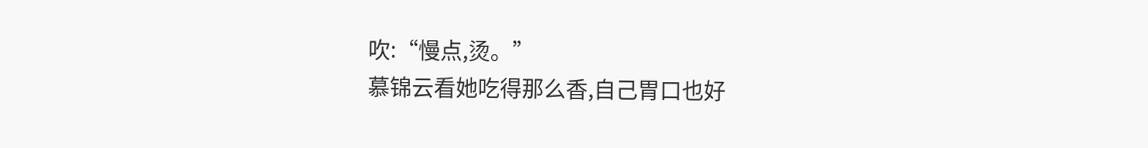吹:“慢点,烫。”
慕锦云看她吃得那么香,自己胃口也好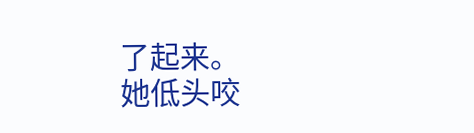了起来。
她低头咬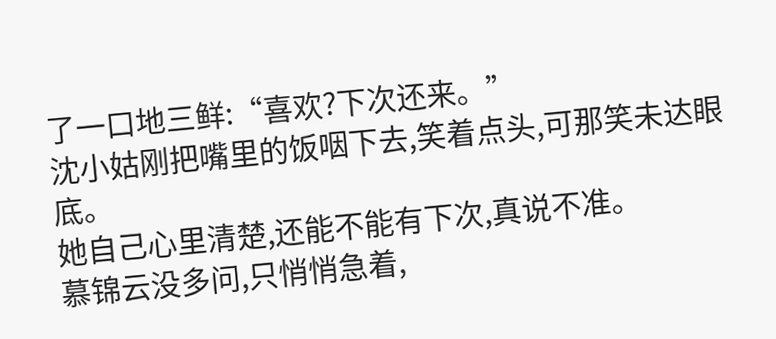了一口地三鲜:“喜欢?下次还来。”
沈小姑刚把嘴里的饭咽下去,笑着点头,可那笑未达眼底。
她自己心里清楚,还能不能有下次,真说不准。
慕锦云没多问,只悄悄急着,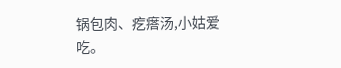锅包肉、疙瘩汤,小姑爱吃。